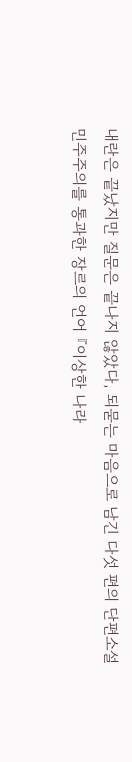내란은 끝났지만 질문은 끝나지 않았다, 되묻는 마음으로 남긴 다섯 편의 단편소설 민주주의를 통과한 장르의 언어 『이상한 나라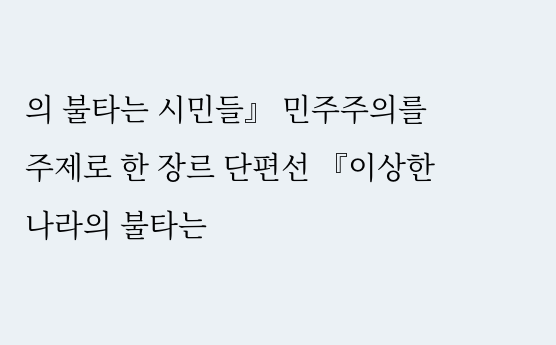의 불타는 시민들』 민주주의를 주제로 한 장르 단편선 『이상한 나라의 불타는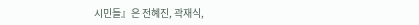시민들』은 전혜진, 곽재식,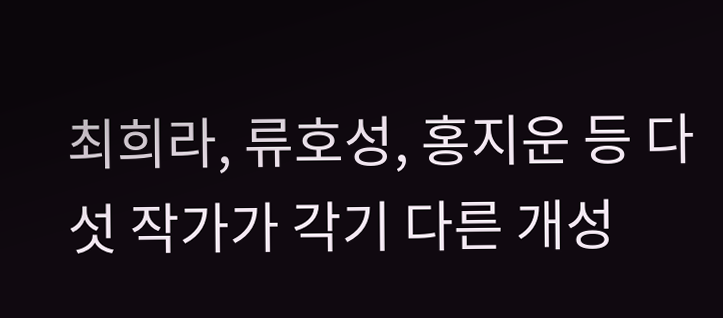최희라, 류호성, 홍지운 등 다섯 작가가 각기 다른 개성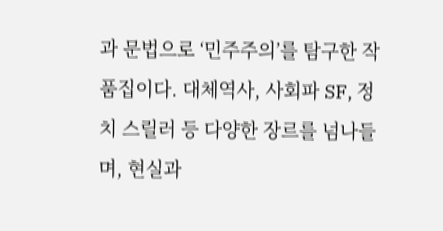과 문법으로 ‘민주주의’를 탐구한 작품집이다. 대체역사, 사회파 SF, 정치 스릴러 등 다양한 장르를 넘나들며, 현실과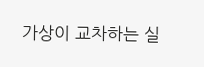가상이 교차하는 실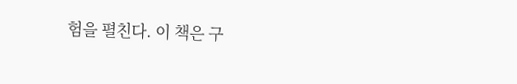험을 펼친다. 이 책은 구